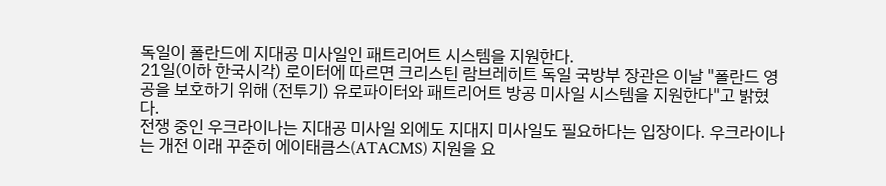독일이 폴란드에 지대공 미사일인 패트리어트 시스템을 지원한다.
21일(이하 한국시각) 로이터에 따르면 크리스틴 람브레히트 독일 국방부 장관은 이날 "폴란드 영공을 보호하기 위해 (전투기) 유로파이터와 패트리어트 방공 미사일 시스템을 지원한다"고 밝혔다.
전쟁 중인 우크라이나는 지대공 미사일 외에도 지대지 미사일도 필요하다는 입장이다. 우크라이나는 개전 이래 꾸준히 에이태큼스(ATACMS) 지원을 요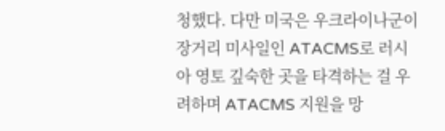청했다. 다만 미국은 우크라이나군이 장거리 미사일인 ATACMS로 러시아 영토 깊숙한 곳을 타격하는 걸 우려하며 ATACMS 지원을 망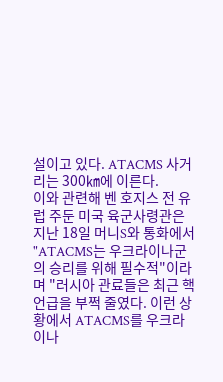설이고 있다. ATACMS 사거리는 300㎞에 이른다.
이와 관련해 벤 호지스 전 유럽 주둔 미국 육군사령관은 지난 18일 머니S와 통화에서 "ATACMS는 우크라이나군의 승리를 위해 필수적"이라며 "러시아 관료들은 최근 핵 언급을 부쩍 줄였다. 이런 상황에서 ATACMS를 우크라이나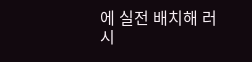에 실전 배치해 러시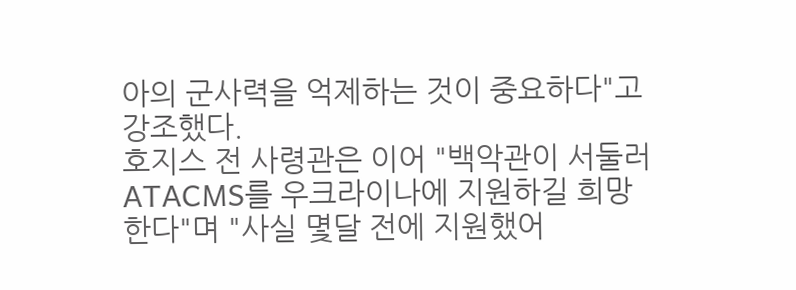아의 군사력을 억제하는 것이 중요하다"고 강조했다.
호지스 전 사령관은 이어 "백악관이 서둘러 ATACMS를 우크라이나에 지원하길 희망한다"며 "사실 몇달 전에 지원했어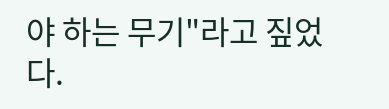야 하는 무기"라고 짚었다.